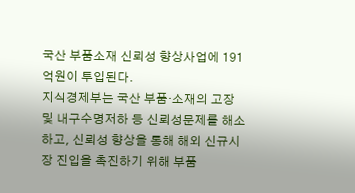국산 부품소재 신뢰성 향상사업에 191억원이 투입된다.
지식경제부는 국산 부품·소재의 고장 및 내구수명저하 등 신뢰성문제를 해소하고, 신뢰성 향상을 통해 해외 신규시장 진입을 촉진하기 위해 부품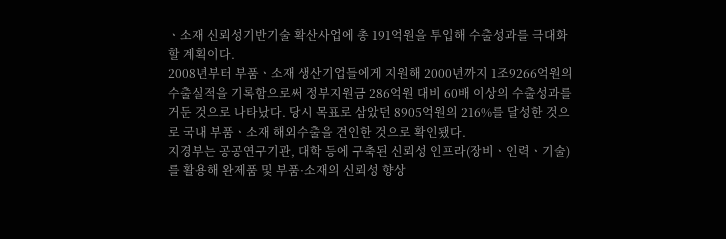ㆍ소재 신뢰성기반기술 확산사업에 총 191억원을 투입해 수출성과를 극대화할 계획이다.
2008년부터 부품ㆍ소재 생산기업들에게 지원해 2000년까지 1조9266억원의 수출실적을 기록함으로써 정부지원금 286억원 대비 60배 이상의 수출성과를 거둔 것으로 나타났다. 당시 목표로 삼았던 8905억원의 216%를 달성한 것으로 국내 부품ㆍ소재 해외수출을 견인한 것으로 확인됐다.
지경부는 공공연구기관, 대학 등에 구축된 신뢰성 인프라(장비ㆍ인력ㆍ기술)를 활용해 완제품 및 부품·소재의 신뢰성 향상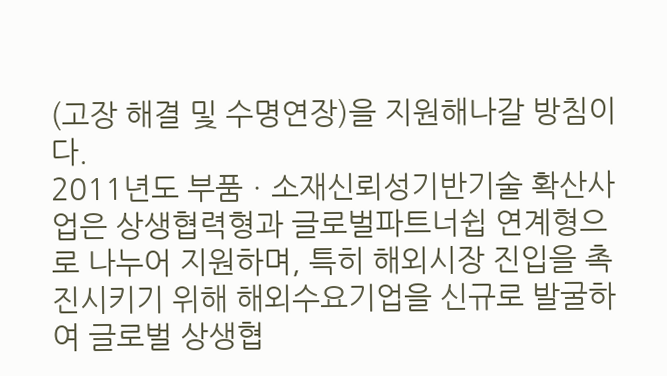(고장 해결 및 수명연장)을 지원해나갈 방침이다.
2011년도 부품ㆍ소재신뢰성기반기술 확산사업은 상생협력형과 글로벌파트너쉽 연계형으로 나누어 지원하며, 특히 해외시장 진입을 촉진시키기 위해 해외수요기업을 신규로 발굴하여 글로벌 상생협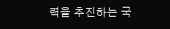력을 추진하는 국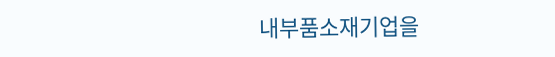내부품소재기업을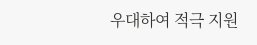우대하여 적극 지원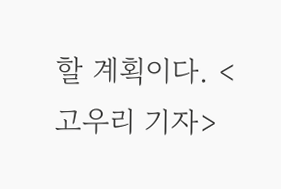할 계획이다. <고우리 기자>